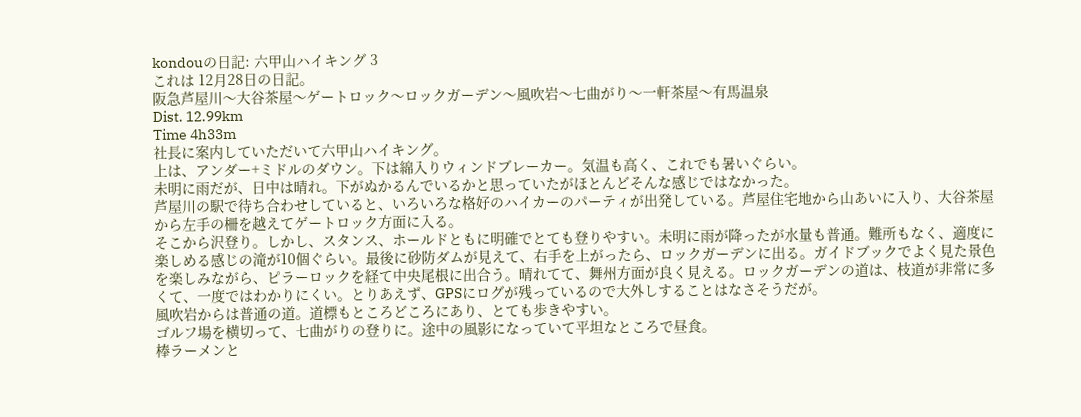kondouの日記: 六甲山ハイキング 3
これは 12月28日の日記。
阪急芦屋川〜大谷茶屋〜ゲートロック〜ロックガーデン〜風吹岩〜七曲がり〜一軒茶屋〜有馬温泉
Dist. 12.99km
Time 4h33m
社長に案内していただいて六甲山ハイキング。
上は、アンダー+ミドルのダウン。下は綿入りウィンドブレーカー。気温も高く、これでも暑いぐらい。
未明に雨だが、日中は晴れ。下がぬかるんでいるかと思っていたがほとんどそんな感じではなかった。
芦屋川の駅で待ち合わせしていると、いろいろな格好のハイカーのパーティが出発している。芦屋住宅地から山あいに入り、大谷茶屋から左手の柵を越えてゲートロック方面に入る。
そこから沢登り。しかし、スタンス、ホールドともに明確でとても登りやすい。未明に雨が降ったが水量も普通。難所もなく、適度に楽しめる感じの滝が10個ぐらい。最後に砂防ダムが見えて、右手を上がったら、ロックガーデンに出る。ガイドブックでよく見た景色を楽しみながら、ピラーロックを経て中央尾根に出合う。晴れてて、舞州方面が良く見える。ロックガーデンの道は、枝道が非常に多くて、一度ではわかりにくい。とりあえず、GPSにログが残っているので大外しすることはなさそうだが。
風吹岩からは普通の道。道標もところどころにあり、とても歩きやすい。
ゴルフ場を横切って、七曲がりの登りに。途中の風影になっていて平坦なところで昼食。
棒ラーメンと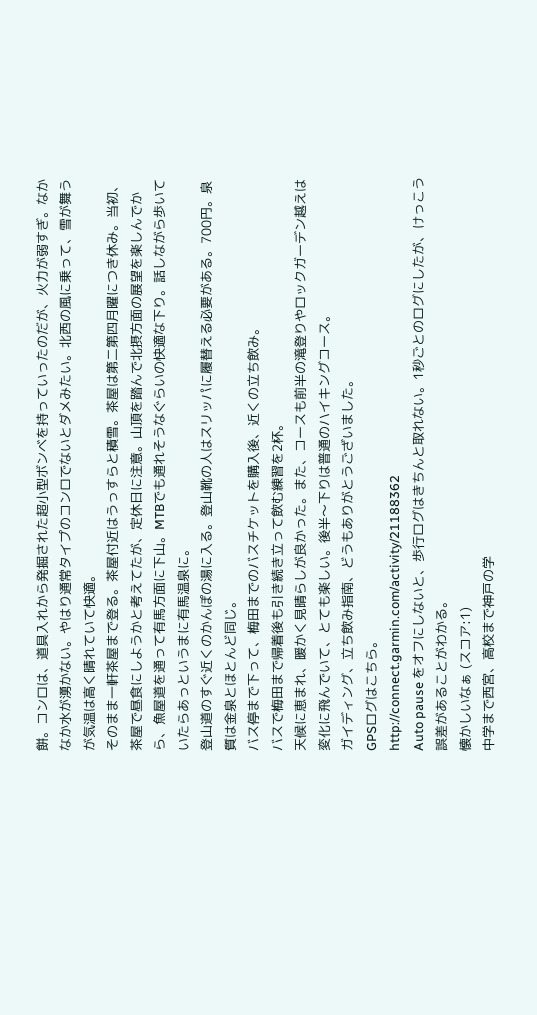餅。コンロは、道具入れから発掘された超小型ボンベを持っていったのだが、火力が弱すぎ。なかなか水が湧かない。やはり通常タイプのコンロでないとダメみたい。北西の風に乗って、雪が舞うが気温は高く晴れていて快適。
そのまま一軒茶屋まで登る。茶屋付近はうっすらと積雪。茶屋は第二第四月曜につき休み。当初、茶屋で昼食にしようかと考えてたが、定休日に注意。山頂を踏んで北摂方面の展望を楽しんでから、魚屋道を通って有馬方面に下山。MTBでも通れそうなぐらいの快適な下り。話しながら歩いていたらあっというまに有馬温泉に。
登山道のすぐ近くのかんぽの湯に入る。登山靴の人はスリッパに履替える必要がある。700円。泉質は金泉とほとんど同じ。
バス停まで下って、梅田までのバスチケットを購入後、近くの立ち飲み。
バスで梅田まで帰着後も引き続き立って飲む練習を2杯。
天候に恵まれ、暖かく見晴らしが良かった。また、コースも前半の滝登りやロックガーデン越えは変化に飛んでいて、とても楽しい。後半〜下りは普通のハイキングコース。
ガイディング、立ち飲み指南、どうもありがとうございました。
GPSログはこちら。
http://connect.garmin.com/activity/21188362
Auto pause をオフにしないと、歩行ログはきちんと取れない。1秒ごとのログにしたが、けっこう誤差があることがわかる。
懐かしいなぁ (スコア:1)
中学まで西宮、高校まで神戸の学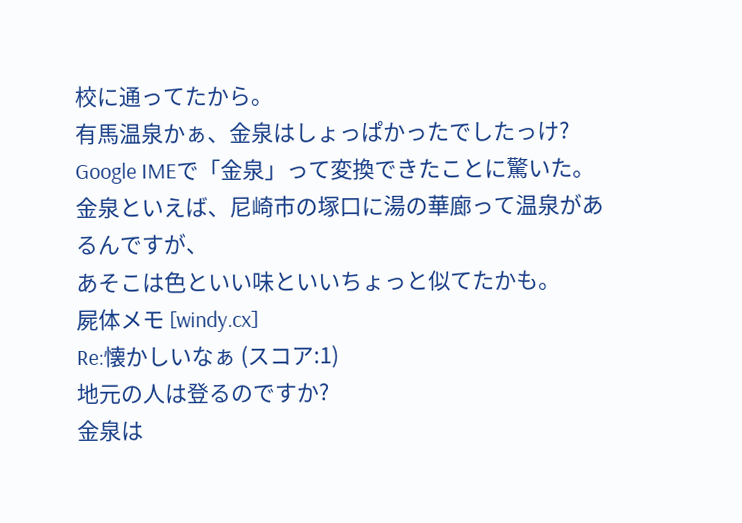校に通ってたから。
有馬温泉かぁ、金泉はしょっぱかったでしたっけ?
Google IMEで「金泉」って変換できたことに驚いた。
金泉といえば、尼崎市の塚口に湯の華廊って温泉があるんですが、
あそこは色といい味といいちょっと似てたかも。
屍体メモ [windy.cx]
Re:懐かしいなぁ (スコア:1)
地元の人は登るのですか?
金泉は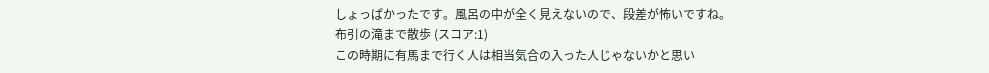しょっぱかったです。風呂の中が全く見えないので、段差が怖いですね。
布引の滝まで散歩 (スコア:1)
この時期に有馬まで行く人は相当気合の入った人じゃないかと思い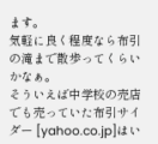ます。
気軽に良く程度なら布引の滝まで散歩ってくらいかなぁ。
そういえば中学校の売店でも売っていた布引サイダー [yahoo.co.jp]はい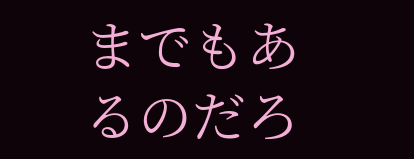までもあるのだろ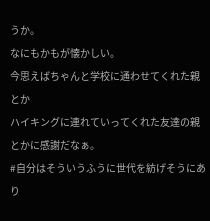うか。
なにもかもが懐かしい。
今思えばちゃんと学校に通わせてくれた親とか
ハイキングに連れていってくれた友達の親とかに感謝だなぁ。
#自分はそういうふうに世代を紡げそうにあり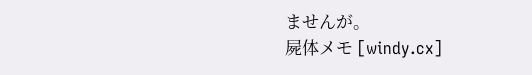ませんが。
屍体メモ [windy.cx]